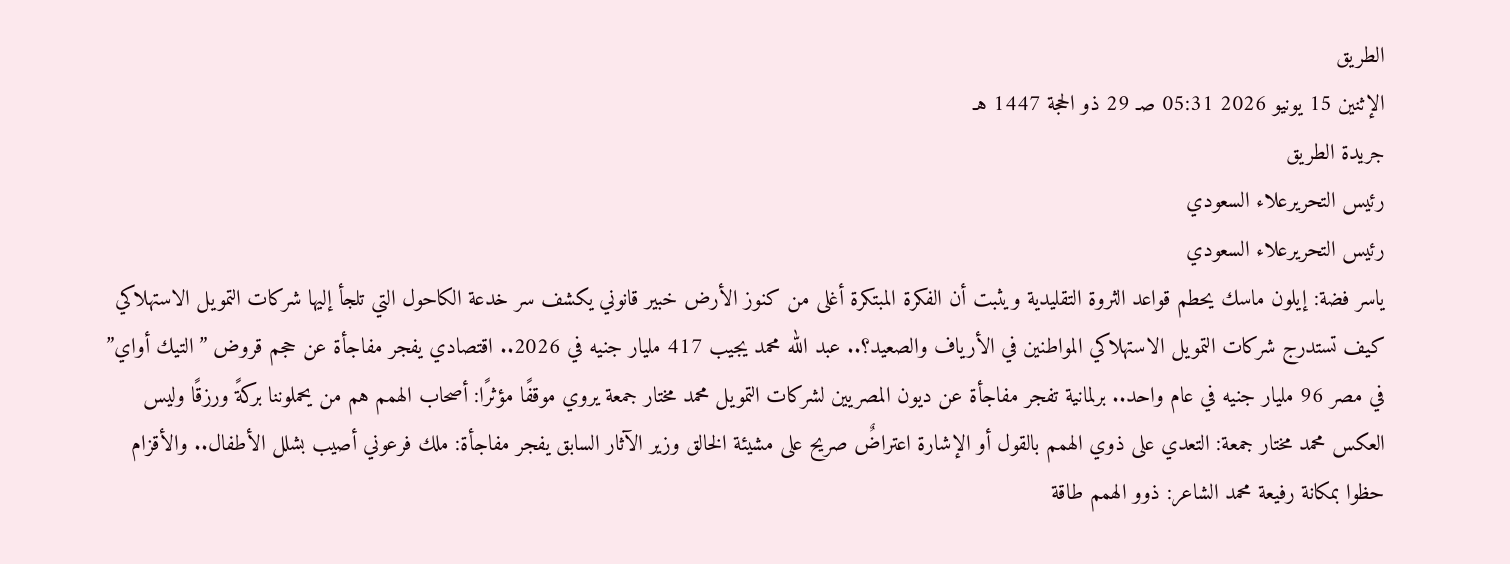الطريق
الإثنين 15 يونيو 2026 05:31 صـ 29 ذو الحجة 1447 هـ
جريدة الطريق
رئيس التحريرعلاء السعودي
رئيس التحريرعلاء السعودي
ياسر فضة: إيلون ماسك يحطم قواعد الثروة التقليدية ويثبت أن الفكرة المبتكرة أغلى من كنوز الأرض خبير قانوني يكشف سر خدعة الكاحول التي تلجأ إليها شركات التمويل الاستهلاكي كيف تستدرج شركات التمويل الاستهلاكي المواطنين في الأرياف والصعيد؟.. عبد الله محمد يجيب 417 مليار جنيه في 2026.. اقتصادي يفجر مفاجأة عن حجم قروض ”التيك أواي” في مصر 96 مليار جنيه في عام واحد.. برلمانية تفجر مفاجأة عن ديون المصريين لشركات التمويل محمد مختار جمعة يروي موقفًا مؤثرًا: أصحاب الهمم هم من يحملوننا بركةً ورزقًا وليس العكس محمد مختار جمعة: التعدي على ذوي الهمم بالقول أو الإشارة اعتراضٌ صريح على مشيئة الخالق وزير الآثار السابق يفجر مفاجأة: ملك فرعوني أصيب بشلل الأطفال.. والأقزام حظوا بمكانة رفيعة محمد الشاعر: ذوو الهمم طاقة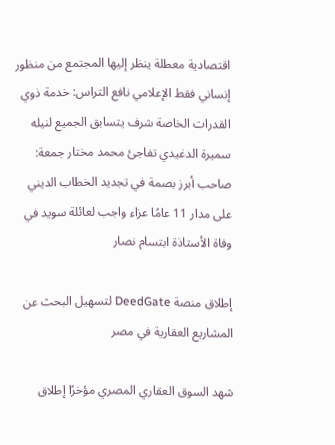اقتصادية معطلة ينظر إليها المجتمع من منظور إنساني فقط الإعلامي نافع التراس: خدمة ذوي القدرات الخاصة شرف يتسابق الجميع لنيله سميرة الدغيدي تفاجئ محمد مختار جمعة: صاحب أبرز بصمة في تجديد الخطاب الديني على مدار 11 عامًا عزاء واجب لعائلة سويد في وفاة الأستاذة ابتسام نصار

إطلاق منصة DeedGate لتسهيل البحث عن المشاريع العقارية في مصر

شهد السوق العقاري المصري مؤخرًا إطلاق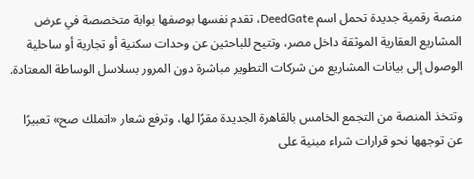منصة رقمية جديدة تحمل اسم DeedGate، تقدم نفسها بوصفها بوابة متخصصة في عرض المشاريع العقارية الموثقة داخل مصر، وتتيح للباحثين عن وحدات سكنية أو تجارية أو ساحلية الوصول إلى بيانات المشاريع من شركات التطوير مباشرة دون المرور بسلاسل الوساطة المعتادة.

وتتخذ المنصة من التجمع الخامس بالقاهرة الجديدة مقرًا لها، وترفع شعار «اتملك صح» تعبيرًا عن توجهها نحو قرارات شراء مبنية على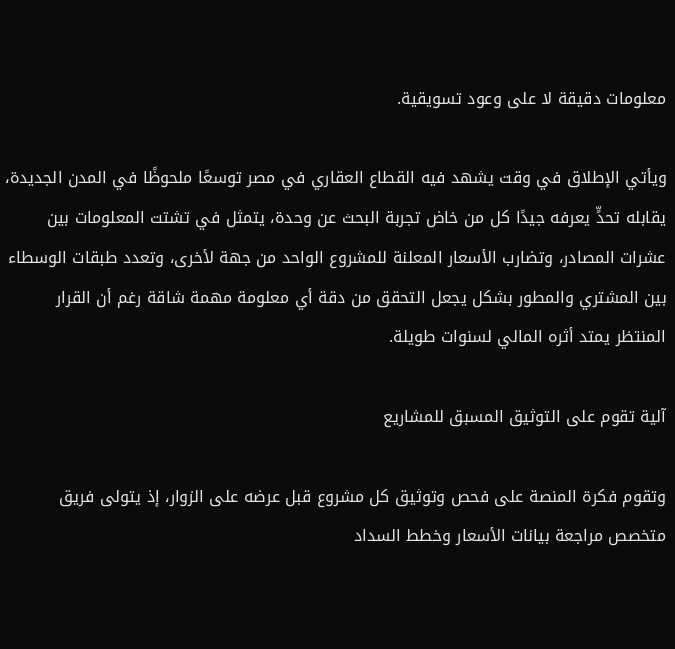معلومات دقيقة لا على وعود تسويقية.

ويأتي الإطلاق في وقت يشهد فيه القطاع العقاري في مصر توسعًا ملحوظًا في المدن الجديدة، يقابله تحدٍّ يعرفه جيدًا كل من خاض تجربة البحث عن وحدة، يتمثل في تشتت المعلومات بين عشرات المصادر، وتضارب الأسعار المعلنة للمشروع الواحد من جهة لأخرى، وتعدد طبقات الوسطاء بين المشتري والمطور بشكل يجعل التحقق من دقة أي معلومة مهمة شاقة رغم أن القرار المنتظر يمتد أثره المالي لسنوات طويلة.

آلية تقوم على التوثيق المسبق للمشاريع

وتقوم فكرة المنصة على فحص وتوثيق كل مشروع قبل عرضه على الزوار، إذ يتولى فريق متخصص مراجعة بيانات الأسعار وخطط السداد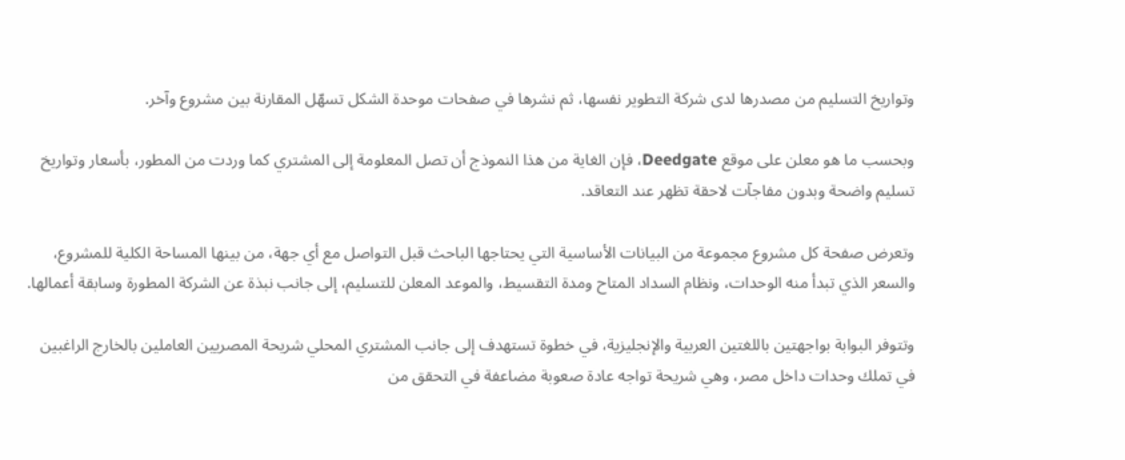وتواريخ التسليم من مصدرها لدى شركة التطوير نفسها، ثم نشرها في صفحات موحدة الشكل تسهّل المقارنة بين مشروع وآخر.

وبحسب ما هو معلن على موقع Deedgate، فإن الغاية من هذا النموذج أن تصل المعلومة إلى المشتري كما وردت من المطور، بأسعار وتواريخ تسليم واضحة وبدون مفاجآت لاحقة تظهر عند التعاقد.

وتعرض صفحة كل مشروع مجموعة من البيانات الأساسية التي يحتاجها الباحث قبل التواصل مع أي جهة، من بينها المساحة الكلية للمشروع، والسعر الذي تبدأ منه الوحدات، ونظام السداد المتاح ومدة التقسيط، والموعد المعلن للتسليم، إلى جانب نبذة عن الشركة المطورة وسابقة أعمالها.

وتتوفر البوابة بواجهتين باللغتين العربية والإنجليزية، في خطوة تستهدف إلى جانب المشتري المحلي شريحة المصريين العاملين بالخارج الراغبين في تملك وحدات داخل مصر، وهي شريحة تواجه عادة صعوبة مضاعفة في التحقق من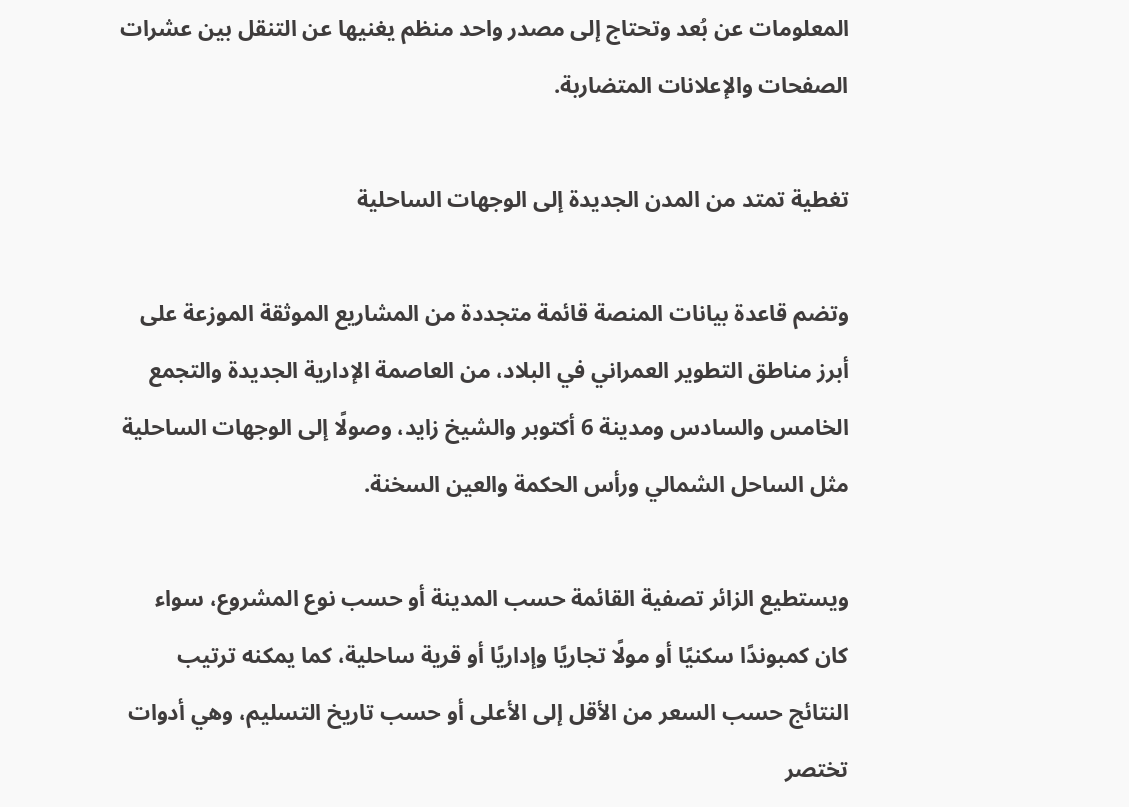المعلومات عن بُعد وتحتاج إلى مصدر واحد منظم يغنيها عن التنقل بين عشرات الصفحات والإعلانات المتضاربة.

تغطية تمتد من المدن الجديدة إلى الوجهات الساحلية

وتضم قاعدة بيانات المنصة قائمة متجددة من المشاريع الموثقة الموزعة على أبرز مناطق التطوير العمراني في البلاد، من العاصمة الإدارية الجديدة والتجمع الخامس والسادس ومدينة 6 أكتوبر والشيخ زايد، وصولًا إلى الوجهات الساحلية مثل الساحل الشمالي ورأس الحكمة والعين السخنة.

ويستطيع الزائر تصفية القائمة حسب المدينة أو حسب نوع المشروع، سواء كان كمبوندًا سكنيًا أو مولًا تجاريًا وإداريًا أو قرية ساحلية، كما يمكنه ترتيب النتائج حسب السعر من الأقل إلى الأعلى أو حسب تاريخ التسليم، وهي أدوات تختصر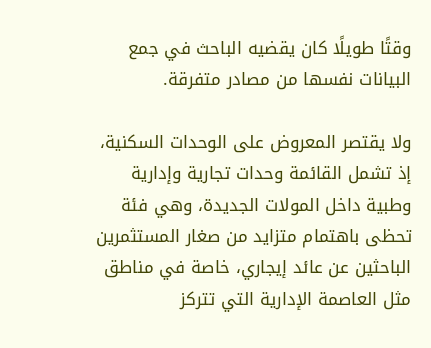وقتًا طويلًا كان يقضيه الباحث في جمع البيانات نفسها من مصادر متفرقة.

ولا يقتصر المعروض على الوحدات السكنية، إذ تشمل القائمة وحدات تجارية وإدارية وطبية داخل المولات الجديدة، وهي فئة تحظى باهتمام متزايد من صغار المستثمرين الباحثين عن عائد إيجاري، خاصة في مناطق مثل العاصمة الإدارية التي تتركز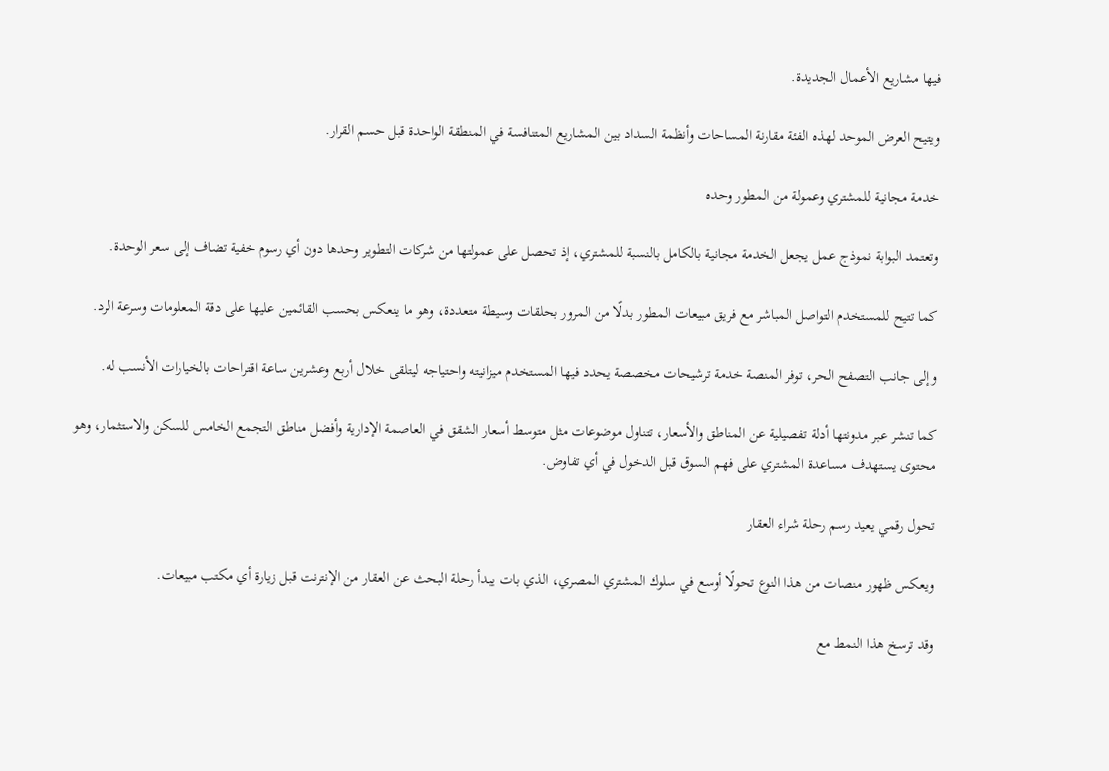فيها مشاريع الأعمال الجديدة.

ويتيح العرض الموحد لهذه الفئة مقارنة المساحات وأنظمة السداد بين المشاريع المتنافسة في المنطقة الواحدة قبل حسم القرار.

خدمة مجانية للمشتري وعمولة من المطور وحده

وتعتمد البوابة نموذج عمل يجعل الخدمة مجانية بالكامل بالنسبة للمشتري، إذ تحصل على عمولتها من شركات التطوير وحدها دون أي رسوم خفية تضاف إلى سعر الوحدة.

كما تتيح للمستخدم التواصل المباشر مع فريق مبيعات المطور بدلًا من المرور بحلقات وسيطة متعددة، وهو ما ينعكس بحسب القائمين عليها على دقة المعلومات وسرعة الرد.

وإلى جانب التصفح الحر، توفر المنصة خدمة ترشيحات مخصصة يحدد فيها المستخدم ميزانيته واحتياجه ليتلقى خلال أربع وعشرين ساعة اقتراحات بالخيارات الأنسب له.

كما تنشر عبر مدونتها أدلة تفصيلية عن المناطق والأسعار، تتناول موضوعات مثل متوسط أسعار الشقق في العاصمة الإدارية وأفضل مناطق التجمع الخامس للسكن والاستثمار، وهو محتوى يستهدف مساعدة المشتري على فهم السوق قبل الدخول في أي تفاوض.

تحول رقمي يعيد رسم رحلة شراء العقار

ويعكس ظهور منصات من هذا النوع تحولًا أوسع في سلوك المشتري المصري، الذي بات يبدأ رحلة البحث عن العقار من الإنترنت قبل زيارة أي مكتب مبيعات.

وقد ترسخ هذا النمط مع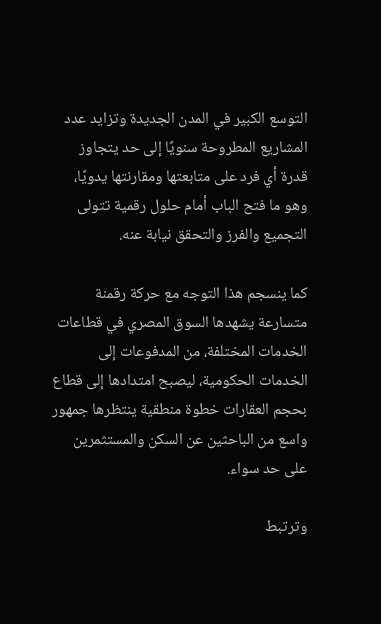التوسع الكبير في المدن الجديدة وتزايد عدد المشاريع المطروحة سنويًا إلى حد يتجاوز قدرة أي فرد على متابعتها ومقارنتها يدويًا، وهو ما فتح الباب أمام حلول رقمية تتولى التجميع والفرز والتحقق نيابة عنه.

كما ينسجم هذا التوجه مع حركة رقمنة متسارعة يشهدها السوق المصري في قطاعات الخدمات المختلفة، من المدفوعات إلى الخدمات الحكومية، ليصبح امتدادها إلى قطاع بحجم العقارات خطوة منطقية ينتظرها جمهور واسع من الباحثين عن السكن والمستثمرين على حد سواء.

وترتبط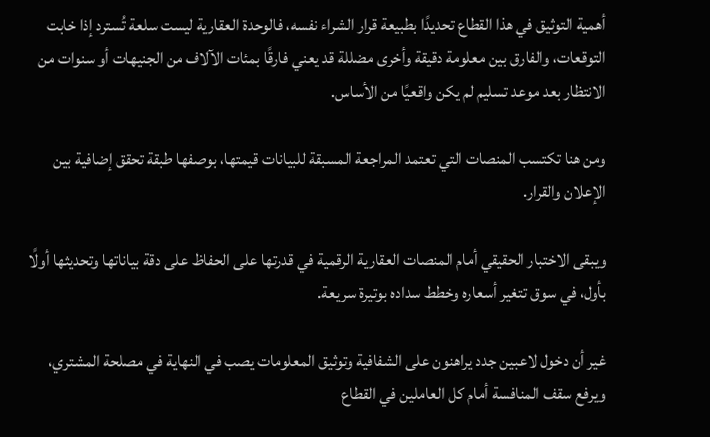أهمية التوثيق في هذا القطاع تحديدًا بطبيعة قرار الشراء نفسه، فالوحدة العقارية ليست سلعة تُسترد إذا خابت التوقعات، والفارق بين معلومة دقيقة وأخرى مضللة قد يعني فارقًا بمئات الآلاف من الجنيهات أو سنوات من الانتظار بعد موعد تسليم لم يكن واقعيًا من الأساس.

ومن هنا تكتسب المنصات التي تعتمد المراجعة المسبقة للبيانات قيمتها، بوصفها طبقة تحقق إضافية بين الإعلان والقرار.

ويبقى الاختبار الحقيقي أمام المنصات العقارية الرقمية في قدرتها على الحفاظ على دقة بياناتها وتحديثها أولًا بأول، في سوق تتغير أسعاره وخطط سداده بوتيرة سريعة.

غير أن دخول لاعبين جدد يراهنون على الشفافية وتوثيق المعلومات يصب في النهاية في مصلحة المشتري، ويرفع سقف المنافسة أمام كل العاملين في القطاع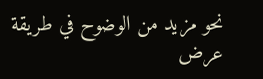نحو مزيد من الوضوح في طريقة عرض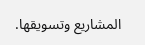المشاريع وتسويقها.